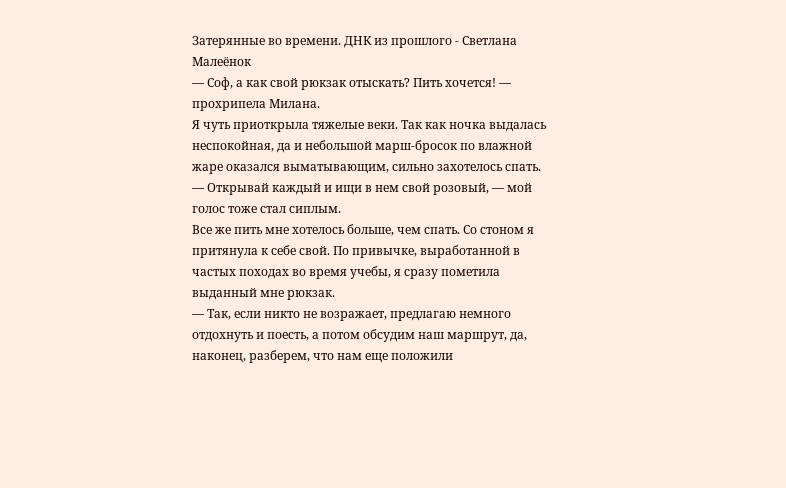Затерянные во времени. ДНК из прошлого - Светлана Малеёнок
— Соф, а как свой рюкзак отыскать? Пить хочется! — прохрипела Милана.
Я чуть приоткрыла тяжелые веки. Так как ночка выдалась неспокойная, да и небольшой марш-бросок по влажной жаре оказался выматывающим, сильно захотелось спать.
— Открывай каждый и ищи в нем свой розовый, — мой голос тоже стал сиплым.
Все же пить мне хотелось больше, чем спать. Со стоном я притянула к себе свой. По привычке, выработанной в частых походах во время учебы, я сразу пометила выданный мне рюкзак.
— Так, если никто не возражает, предлагаю немного отдохнуть и поесть, а потом обсудим наш маршрут, да, наконец, разберем, что нам еще положили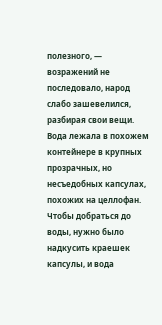полезного, — возражений не последовало, народ слабо зашевелился, разбирая свои вещи.
Вода лежала в похожем контейнере в крупных прозрачных, но несъедобных капсулах, похожих на целлофан. Чтобы добраться до воды, нужно было надкусить краешек капсулы, и вода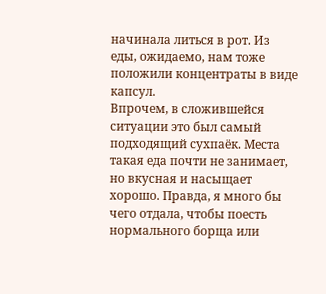начинала литься в рот. Из еды, ожидаемо, нам тоже положили концентраты в виде капсул.
Впрочем, в сложившейся ситуации это был самый подходящий сухпаёк. Места такая еда почти не занимает, но вкусная и насыщает хорошо. Правда, я много бы чего отдала, чтобы поесть нормального борща или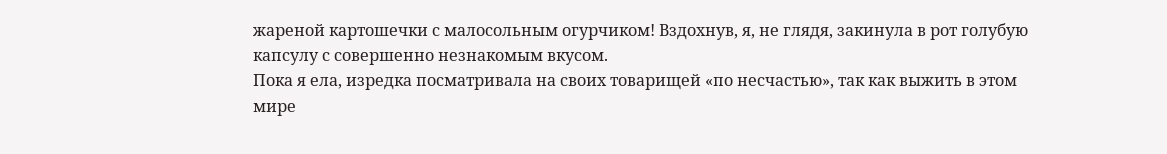жареной картошечки с малосольным огурчиком! Вздохнув, я, не глядя, закинула в рот голубую капсулу с совершенно незнакомым вкусом.
Пока я ела, изредка посматривала на своих товарищей «по несчастью», так как выжить в этом мире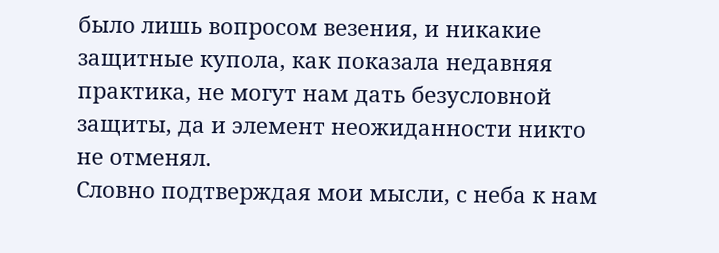было лишь вопросом везения, и никакие защитные купола, как показала недавняя практика, не могут нам дать безусловной защиты, да и элемент неожиданности никто не отменял.
Словно подтверждая мои мысли, с неба к нам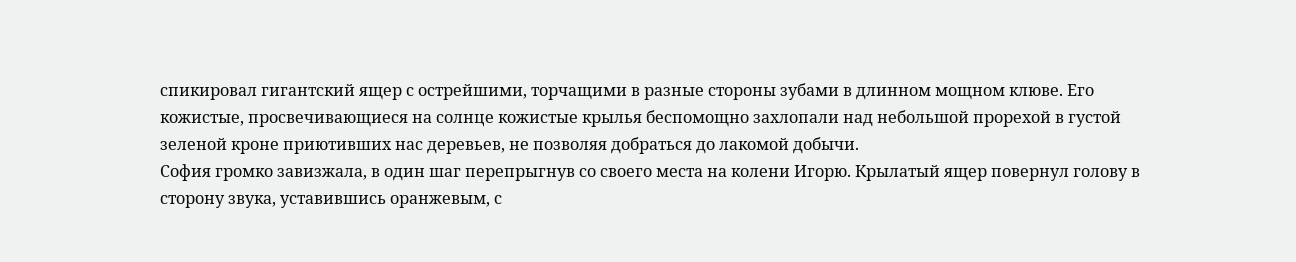спикировал гигантский ящер с острейшими, торчащими в разные стороны зубами в длинном мощном клюве. Его кожистые, просвечивающиеся на солнце кожистые крылья беспомощно захлопали над небольшой прорехой в густой зеленой кроне приютивших нас деревьев, не позволяя добраться до лакомой добычи.
София громко завизжала, в один шаг перепрыгнув со своего места на колени Игорю. Крылатый ящер повернул голову в сторону звука, уставившись оранжевым, с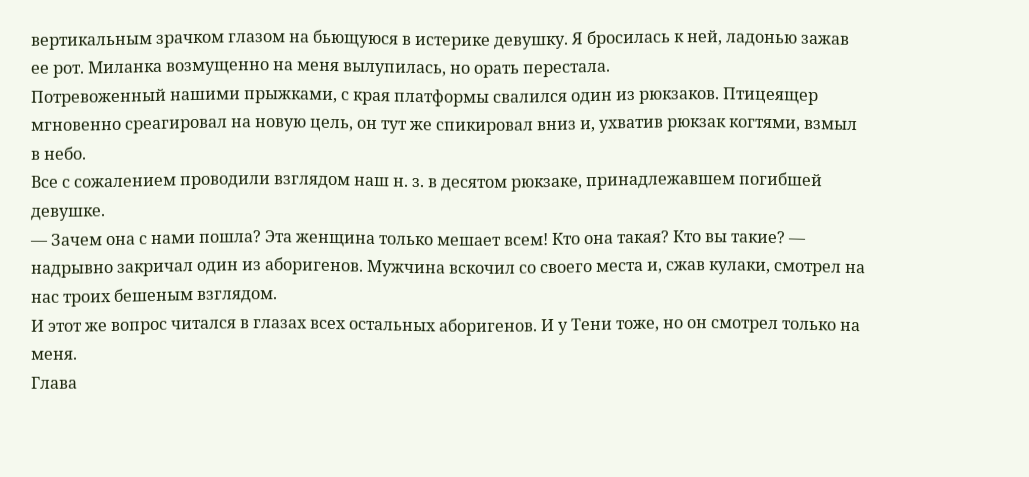вертикальным зрачком глазом на бьющуюся в истерике девушку. Я бросилась к ней, ладонью зажав ее рот. Миланка возмущенно на меня вылупилась, но орать перестала.
Потревоженный нашими прыжками, с края платформы свалился один из рюкзаков. Птицеящер мгновенно среагировал на новую цель, он тут же спикировал вниз и, ухватив рюкзак когтями, взмыл в небо.
Все с сожалением проводили взглядом наш н. з. в десятом рюкзаке, принадлежавшем погибшей девушке.
— Зачем она с нами пошла? Эта женщина только мешает всем! Кто она такая? Кто вы такие? — надрывно закричал один из аборигенов. Мужчина вскочил со своего места и, сжав кулаки, смотрел на нас троих бешеным взглядом.
И этот же вопрос читался в глазах всех остальных аборигенов. И у Тени тоже, но он смотрел только на меня.
Глава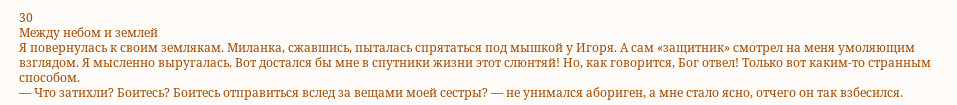30
Между небом и землей
Я повернулась к своим землякам. Миланка, сжавшись, пыталась спрятаться под мышкой у Игоря. А сам «защитник» смотрел на меня умоляющим взглядом. Я мысленно выругалась. Вот достался бы мне в спутники жизни этот слюнтяй! Но, как говорится, Бог отвел! Только вот каким-то странным способом.
— Что затихли? Боитесь? Боитесь отправиться вслед за вещами моей сестры? — не унимался абориген, а мне стало ясно, отчего он так взбесился.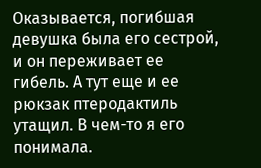Оказывается, погибшая девушка была его сестрой, и он переживает ее гибель. А тут еще и ее рюкзак птеродактиль утащил. В чем-то я его понимала.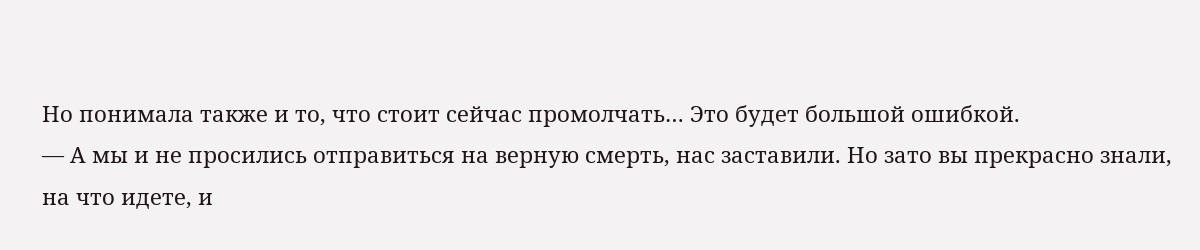Но понимала также и то, что стоит сейчас промолчать… Это будет большой ошибкой.
— А мы и не просились отправиться на верную смерть, нас заставили. Но зато вы прекрасно знали, на что идете, и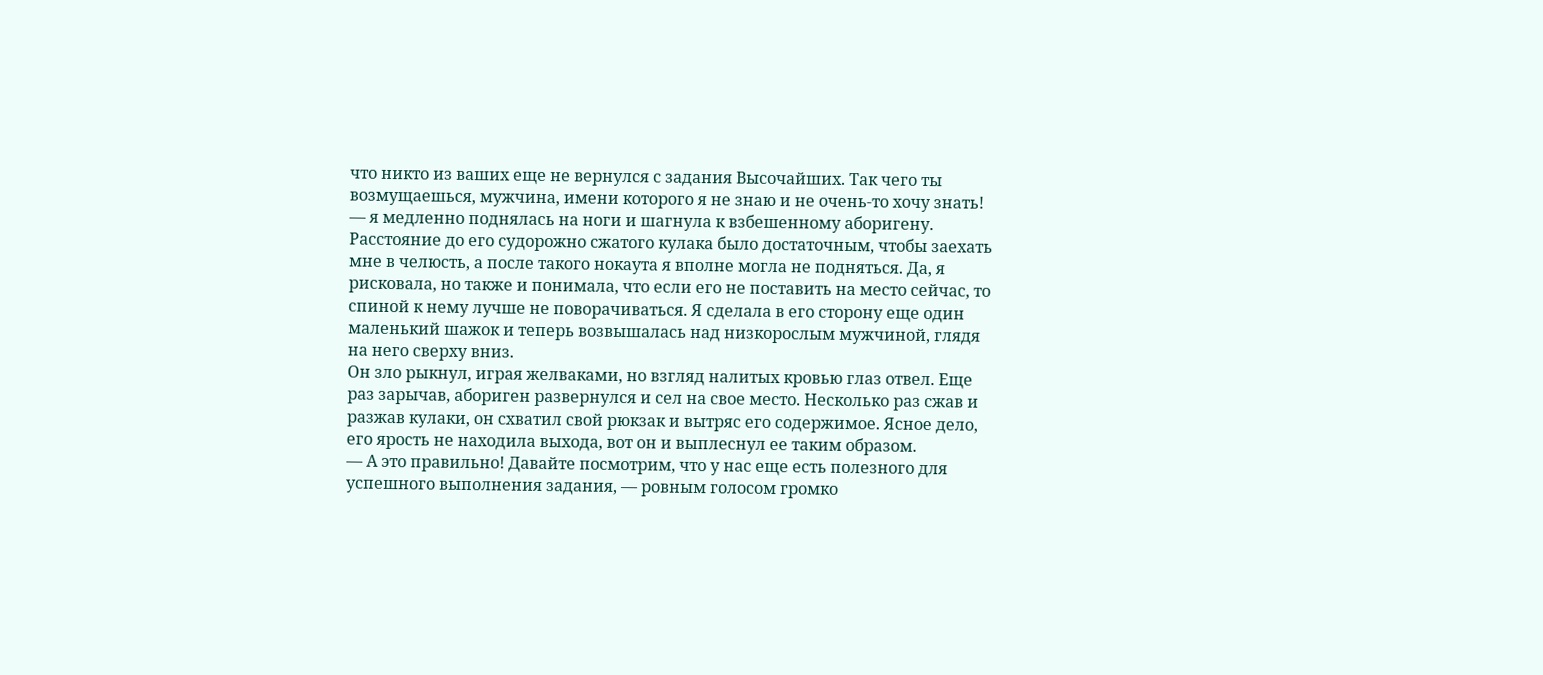что никто из ваших еще не вернулся с задания Высочайших. Так чего ты возмущаешься, мужчина, имени которого я не знаю и не очень-то хочу знать! — я медленно поднялась на ноги и шагнула к взбешенному аборигену.
Расстояние до его судорожно сжатого кулака было достаточным, чтобы заехать мне в челюсть, а после такого нокаута я вполне могла не подняться. Да, я рисковала, но также и понимала, что если его не поставить на место сейчас, то спиной к нему лучше не поворачиваться. Я сделала в его сторону еще один маленький шажок и теперь возвышалась над низкорослым мужчиной, глядя на него сверху вниз.
Он зло рыкнул, играя желваками, но взгляд налитых кровью глаз отвел. Еще раз зарычав, абориген развернулся и сел на свое место. Несколько раз сжав и разжав кулаки, он схватил свой рюкзак и вытряс его содержимое. Ясное дело, его ярость не находила выхода, вот он и выплеснул ее таким образом.
— А это правильно! Давайте посмотрим, что у нас еще есть полезного для успешного выполнения задания, — ровным голосом громко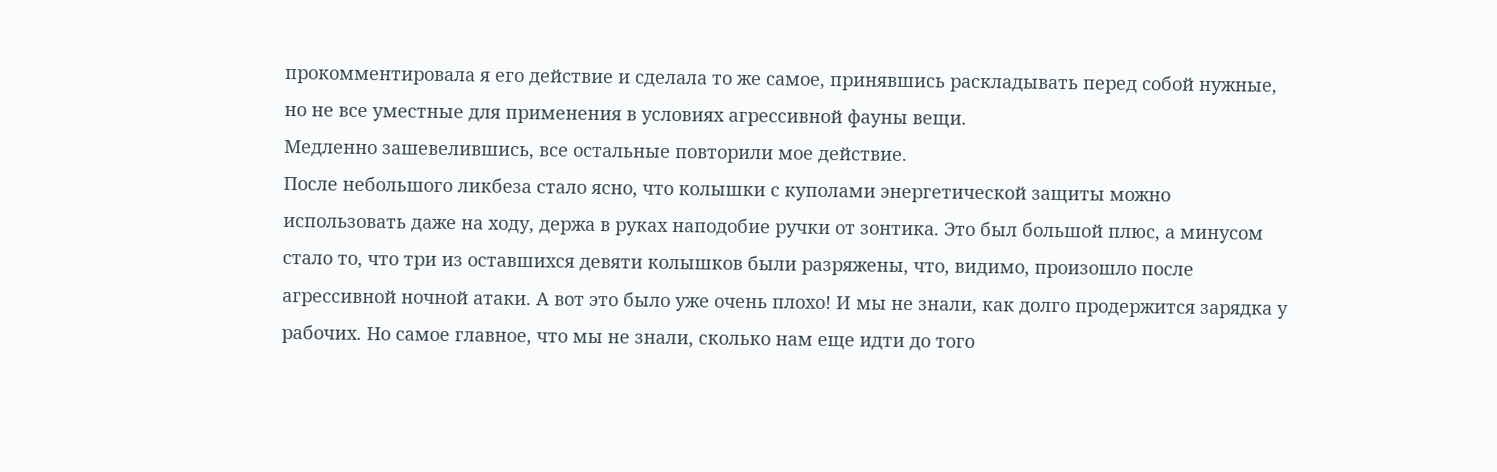прокомментировала я его действие и сделала то же самое, принявшись раскладывать перед собой нужные, но не все уместные для применения в условиях агрессивной фауны вещи.
Медленно зашевелившись, все остальные повторили мое действие.
После небольшого ликбеза стало ясно, что колышки с куполами энергетической защиты можно использовать даже на ходу, держа в руках наподобие ручки от зонтика. Это был большой плюс, а минусом стало то, что три из оставшихся девяти колышков были разряжены, что, видимо, произошло после агрессивной ночной атаки. А вот это было уже очень плохо! И мы не знали, как долго продержится зарядка у рабочих. Но самое главное, что мы не знали, сколько нам еще идти до того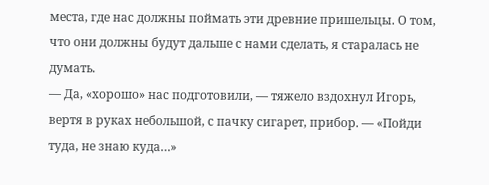места, где нас должны поймать эти древние пришельцы. О том, что они должны будут дальше с нами сделать, я старалась не думать.
— Да, «хорошо» нас подготовили, — тяжело вздохнул Игорь, вертя в руках небольшой, с пачку сигарет, прибор. — «Пойди туда, не знаю куда…»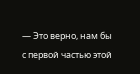— Это верно, нам бы с первой частью этой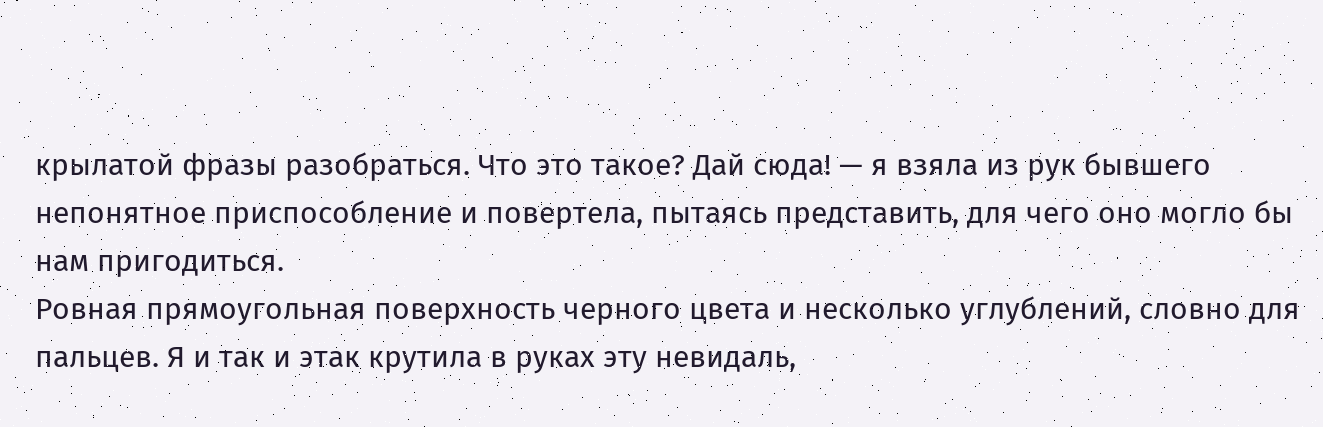крылатой фразы разобраться. Что это такое? Дай сюда! — я взяла из рук бывшего непонятное приспособление и повертела, пытаясь представить, для чего оно могло бы нам пригодиться.
Ровная прямоугольная поверхность черного цвета и несколько углублений, словно для пальцев. Я и так и этак крутила в руках эту невидаль,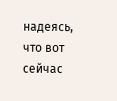надеясь, что вот сейчас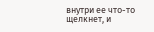внутри ее что-то щелкнет, и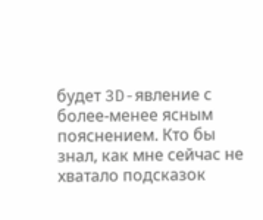будет 3D-явление с более-менее ясным пояснением. Кто бы знал, как мне сейчас не хватало подсказок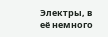Электры, в её немного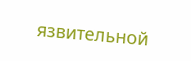язвительной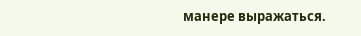манере выражаться.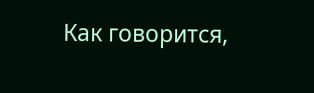Как говорится,